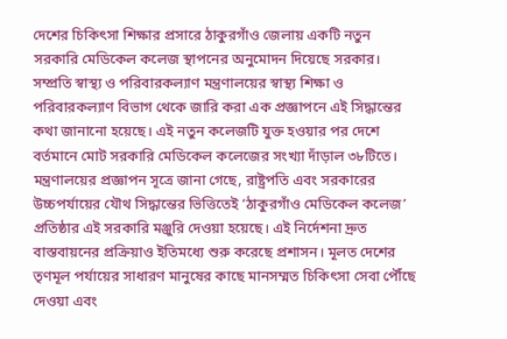দেশের চিকিৎসা শিক্ষার প্রসারে ঠাকুরগাঁও জেলায় একটি নতুন সরকারি মেডিকেল কলেজ স্থাপনের অনুমোদন দিয়েছে সরকার। সম্প্রতি স্বাস্থ্য ও পরিবারকল্যাণ মন্ত্রণালয়ের স্বাস্থ্য শিক্ষা ও পরিবারকল্যাণ বিভাগ থেকে জারি করা এক প্রজ্ঞাপনে এই সিদ্ধান্তের কথা জানানো হয়েছে। এই নতুন কলেজটি যুক্ত হওয়ার পর দেশে বর্তমানে মোট সরকারি মেডিকেল কলেজের সংখ্যা দাঁড়াল ৩৮টিতে।
মন্ত্রণালয়ের প্রজ্ঞাপন সূত্রে জানা গেছে, রাষ্ট্রপতি এবং সরকারের উচ্চপর্যায়ের যৌথ সিদ্ধান্তের ভিত্তিতেই ‘ঠাকুরগাঁও মেডিকেল কলেজ’ প্রতিষ্ঠার এই সরকারি মঞ্জুরি দেওয়া হয়েছে। এই নির্দেশনা দ্রুত বাস্তবায়নের প্রক্রিয়াও ইতিমধ্যে শুরু করেছে প্রশাসন। মূলত দেশের তৃণমূল পর্যায়ের সাধারণ মানুষের কাছে মানসম্মত চিকিৎসা সেবা পৌঁছে দেওয়া এবং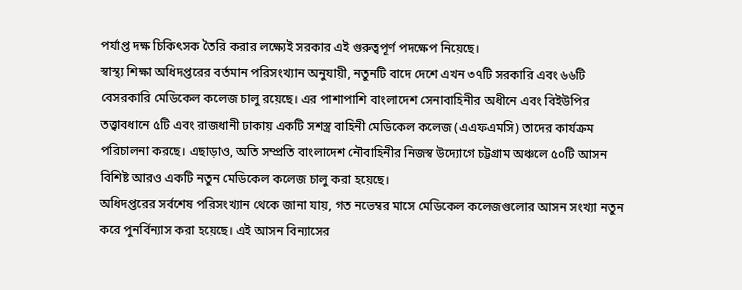পর্যাপ্ত দক্ষ চিকিৎসক তৈরি করার লক্ষ্যেই সরকার এই গুরুত্বপূর্ণ পদক্ষেপ নিয়েছে।
স্বাস্থ্য শিক্ষা অধিদপ্তরের বর্তমান পরিসংখ্যান অনুযায়ী, নতুনটি বাদে দেশে এখন ৩৭টি সরকারি এবং ৬৬টি বেসরকারি মেডিকেল কলেজ চালু রয়েছে। এর পাশাপাশি বাংলাদেশ সেনাবাহিনীর অধীনে এবং বিইউপির তত্ত্বাবধানে ৫টি এবং রাজধানী ঢাকায় একটি সশস্ত্র বাহিনী মেডিকেল কলেজ (এএফএমসি) তাদের কার্যক্রম পরিচালনা করছে। এছাড়াও, অতি সম্প্রতি বাংলাদেশ নৌবাহিনীর নিজস্ব উদ্যোগে চট্টগ্রাম অঞ্চলে ৫০টি আসন বিশিষ্ট আরও একটি নতুন মেডিকেল কলেজ চালু করা হয়েছে।
অধিদপ্তরের সর্বশেষ পরিসংখ্যান থেকে জানা যায়, গত নভেম্বর মাসে মেডিকেল কলেজগুলোর আসন সংখ্যা নতুন করে পুনর্বিন্যাস করা হয়েছে। এই আসন বিন্যাসের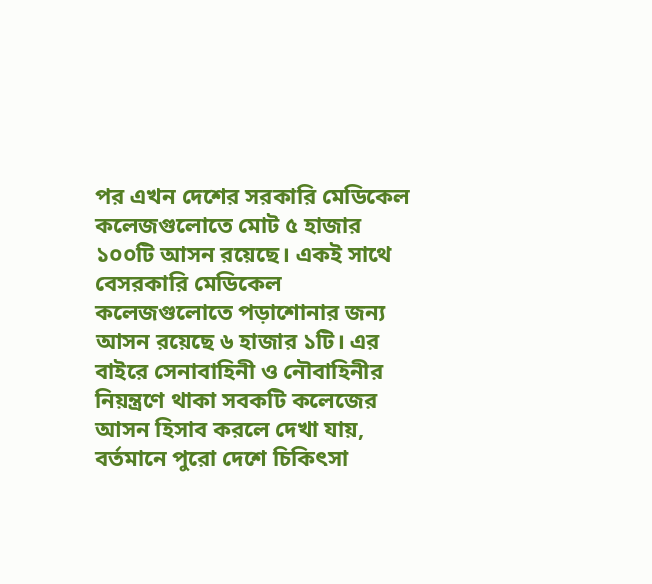পর এখন দেশের সরকারি মেডিকেল কলেজগুলোতে মোট ৫ হাজার ১০০টি আসন রয়েছে। একই সাথে বেসরকারি মেডিকেল কলেজগুলোতে পড়াশোনার জন্য আসন রয়েছে ৬ হাজার ১টি। এর বাইরে সেনাবাহিনী ও নৌবাহিনীর নিয়ন্ত্রণে থাকা সবকটি কলেজের আসন হিসাব করলে দেখা যায়, বর্তমানে পুরো দেশে চিকিৎসা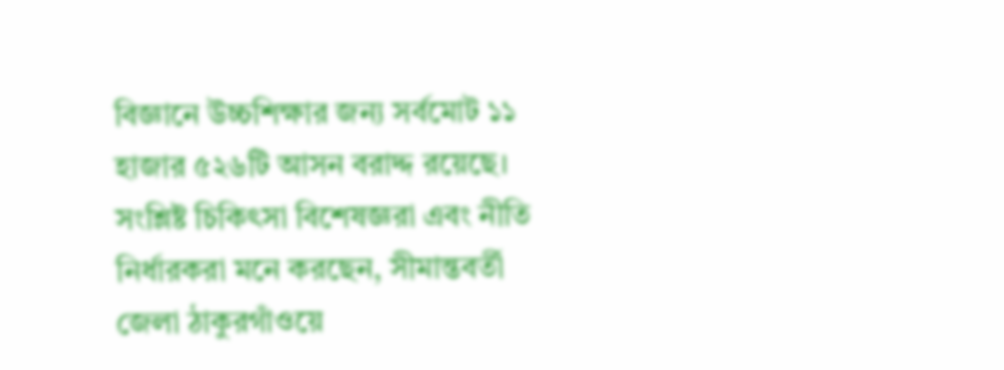বিজ্ঞানে উচ্চশিক্ষার জন্য সর্বমোট ১১ হাজার ৫২৬টি আসন বরাদ্দ রয়েছে।
সংশ্লিষ্ট চিকিৎসা বিশেষজ্ঞরা এবং নীতি নির্ধারকরা মনে করছেন, সীমান্তবর্তী জেলা ঠাকুরগাঁওয়ে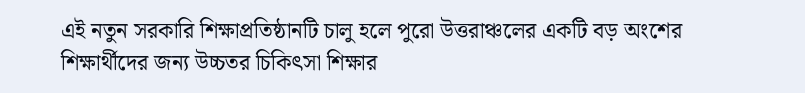এই নতুন সরকারি শিক্ষাপ্রতিষ্ঠানটি চালু হলে পুরো উত্তরাঞ্চলের একটি বড় অংশের শিক্ষার্থীদের জন্য উচ্চতর চিকিৎসা শিক্ষার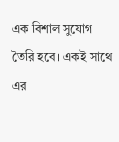এক বিশাল সুযোগ তৈরি হবে। একই সাথে এর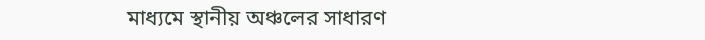মাধ্যমে স্থানীয় অঞ্চলের সাধারণ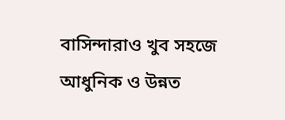বাসিন্দারাও খুব সহজে আধুনিক ও উন্নত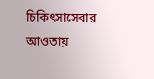চিকিৎসাসেবার আওতায়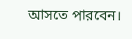আসতে পারবেন।